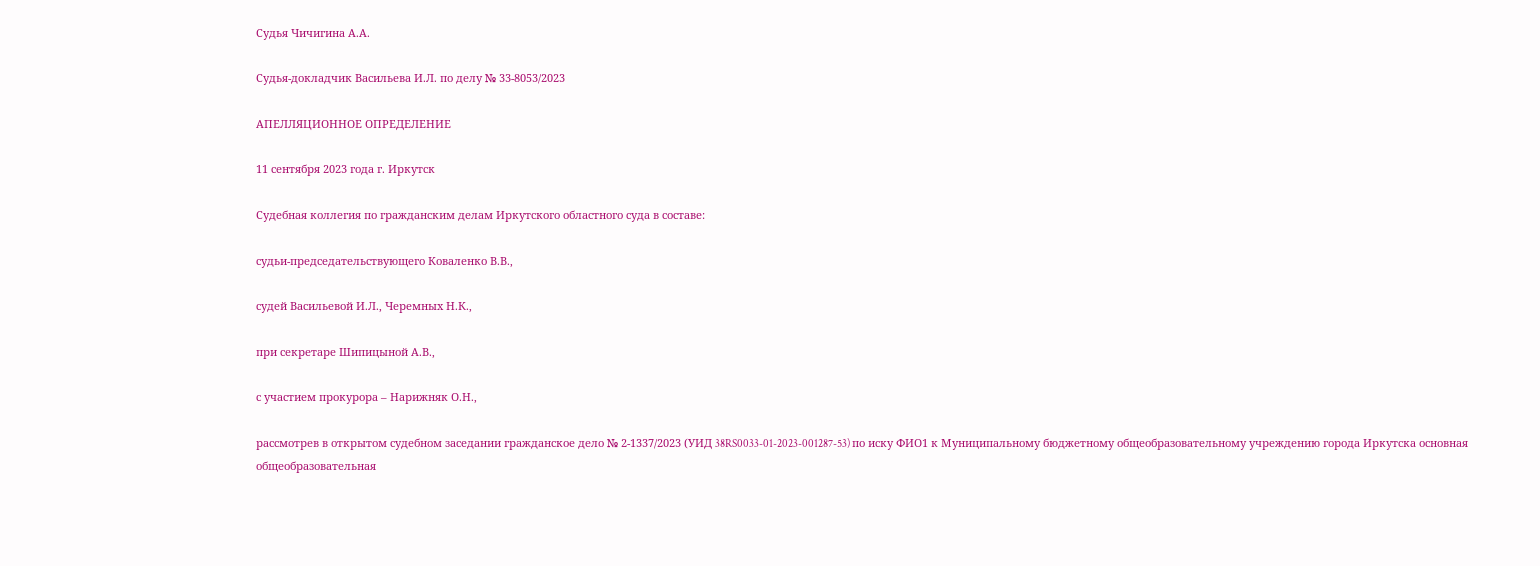Судья Чичигина А.А.

Судья-докладчик Васильева И.Л. по делу № 33-8053/2023

АПЕЛЛЯЦИОННОЕ ОПРЕДЕЛЕНИЕ

11 сентября 2023 года г. Иркутск

Судебная коллегия по гражданским делам Иркутского областного суда в составе:

судьи-председательствующего Коваленко В.В.,

судей Васильевой И.Л., Черемных Н.К.,

при секретаре Шипицыной А.В.,

с участием прокурора – Нарижняк О.Н.,

рассмотрев в открытом судебном заседании гражданское дело № 2-1337/2023 (УИД 38RS0033-01-2023-001287-53) по иску ФИО1 к Муниципальному бюджетному общеобразовательному учреждению города Иркутска основная общеобразовательная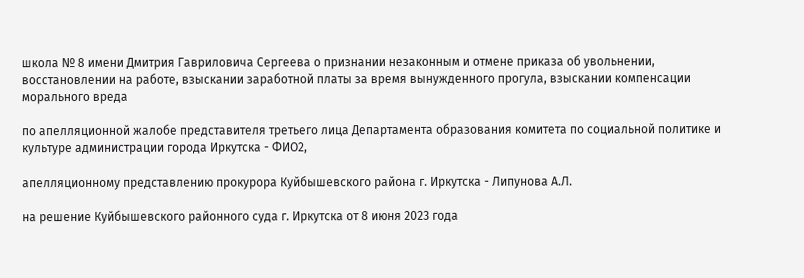школа № 8 имени Дмитрия Гавриловича Сергеева о признании незаконным и отмене приказа об увольнении, восстановлении на работе, взыскании заработной платы за время вынужденного прогула, взыскании компенсации морального вреда

по апелляционной жалобе представителя третьего лица Департамента образования комитета по социальной политике и культуре администрации города Иркутска - ФИО2,

апелляционному представлению прокурора Куйбышевского района г. Иркутска - Липунова А.Л.

на решение Куйбышевского районного суда г. Иркутска от 8 июня 2023 года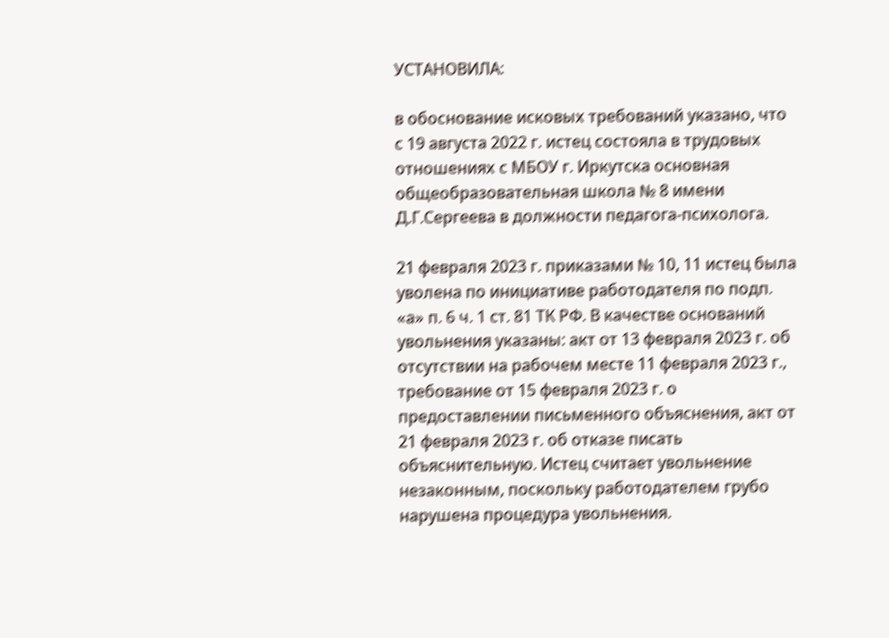УСТАНОВИЛА:

в обоснование исковых требований указано, что с 19 августа 2022 г. истец состояла в трудовых отношениях с МБОУ г. Иркутска основная общеобразовательная школа № 8 имени Д.Г.Сергеева в должности педагога-психолога.

21 февраля 2023 г. приказами № 10, 11 истец была уволена по инициативе работодателя по подп. «а» п. 6 ч. 1 ст. 81 ТК РФ. В качестве оснований увольнения указаны: акт от 13 февраля 2023 г. об отсутствии на рабочем месте 11 февраля 2023 г., требование от 15 февраля 2023 г. о предоставлении письменного объяснения, акт от 21 февраля 2023 г. об отказе писать объяснительную. Истец считает увольнение незаконным, поскольку работодателем грубо нарушена процедура увольнения.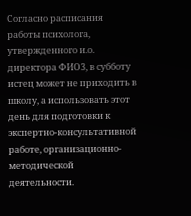Согласно расписания работы психолога, утвержденного и.о. директора ФИО3, в субботу истец может не приходить в школу, а использовать этот день для подготовки к экспертно-консультативной работе, организационно-методической деятельности.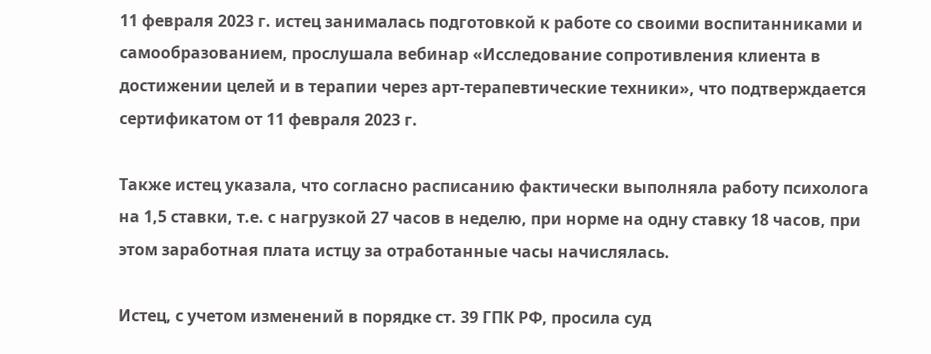11 февраля 2023 г. истец занималась подготовкой к работе со своими воспитанниками и самообразованием, прослушала вебинар «Исследование сопротивления клиента в достижении целей и в терапии через арт-терапевтические техники», что подтверждается сертификатом от 11 февраля 2023 г.

Также истец указала, что согласно расписанию фактически выполняла работу психолога на 1,5 ставки, т.е. с нагрузкой 27 часов в неделю, при норме на одну ставку 18 часов, при этом заработная плата истцу за отработанные часы начислялась.

Истец, с учетом изменений в порядке ст. 39 ГПК РФ, просила суд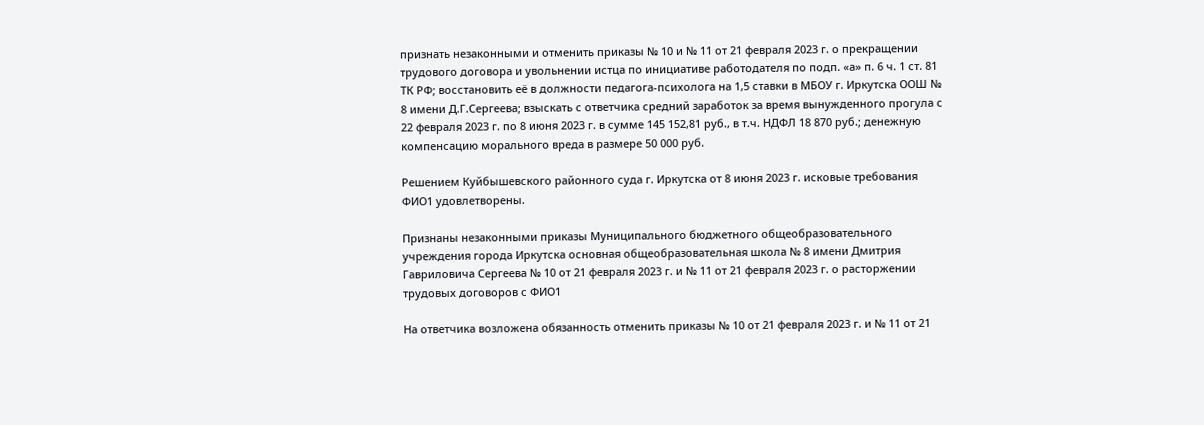признать незаконными и отменить приказы № 10 и № 11 от 21 февраля 2023 г. о прекращении трудового договора и увольнении истца по инициативе работодателя по подп. «а» п. 6 ч. 1 ст. 81 ТК РФ; восстановить её в должности педагога-психолога на 1,5 ставки в МБОУ г. Иркутска ООШ № 8 имени Д.Г.Сергеева; взыскать с ответчика средний заработок за время вынужденного прогула с 22 февраля 2023 г. по 8 июня 2023 г. в сумме 145 152,81 руб., в т.ч. НДФЛ 18 870 руб.; денежную компенсацию морального вреда в размере 50 000 руб.

Решением Куйбышевского районного суда г. Иркутска от 8 июня 2023 г. исковые требования ФИО1 удовлетворены.

Признаны незаконными приказы Муниципального бюджетного общеобразовательного учреждения города Иркутска основная общеобразовательная школа № 8 имени Дмитрия Гавриловича Сергеева № 10 от 21 февраля 2023 г. и № 11 от 21 февраля 2023 г. о расторжении трудовых договоров с ФИО1

На ответчика возложена обязанность отменить приказы № 10 от 21 февраля 2023 г. и № 11 от 21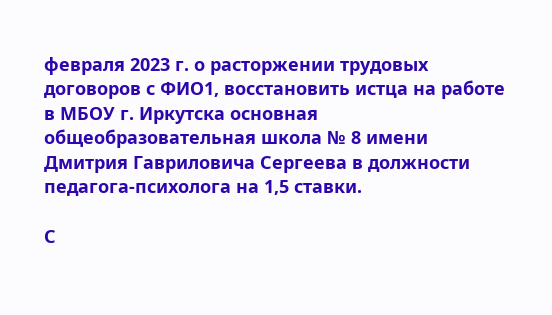февраля 2023 г. о расторжении трудовых договоров с ФИО1, восстановить истца на работе в МБОУ г. Иркутска основная общеобразовательная школа № 8 имени Дмитрия Гавриловича Сергеева в должности педагога-психолога на 1,5 ставки.

С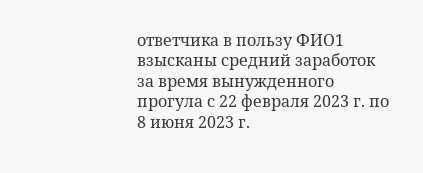ответчика в пользу ФИО1 взысканы средний заработок за время вынужденного прогула с 22 февраля 2023 г. по 8 июня 2023 г.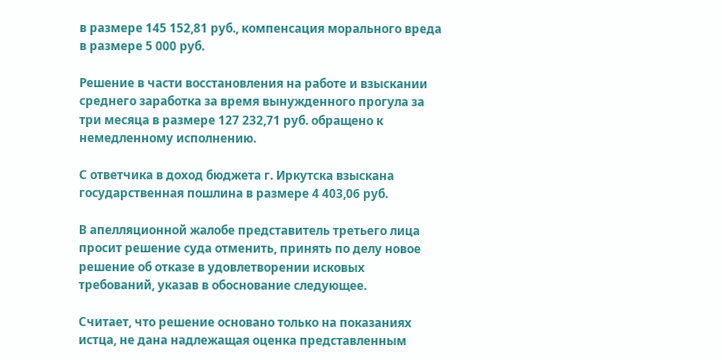в размере 145 152,81 руб., компенсация морального вреда в размере 5 000 руб.

Решение в части восстановления на работе и взыскании среднего заработка за время вынужденного прогула за три месяца в размере 127 232,71 руб. обращено к немедленному исполнению.

С ответчика в доход бюджета г. Иркутска взыскана государственная пошлина в размере 4 403,06 руб.

В апелляционной жалобе представитель третьего лица просит решение суда отменить, принять по делу новое решение об отказе в удовлетворении исковых требований, указав в обоснование следующее.

Считает, что решение основано только на показаниях истца, не дана надлежащая оценка представленным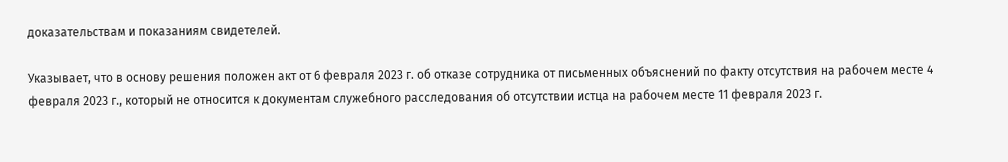доказательствам и показаниям свидетелей.

Указывает, что в основу решения положен акт от 6 февраля 2023 г. об отказе сотрудника от письменных объяснений по факту отсутствия на рабочем месте 4 февраля 2023 г., который не относится к документам служебного расследования об отсутствии истца на рабочем месте 11 февраля 2023 г.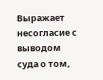Выражает несогласие с выводом суда о том,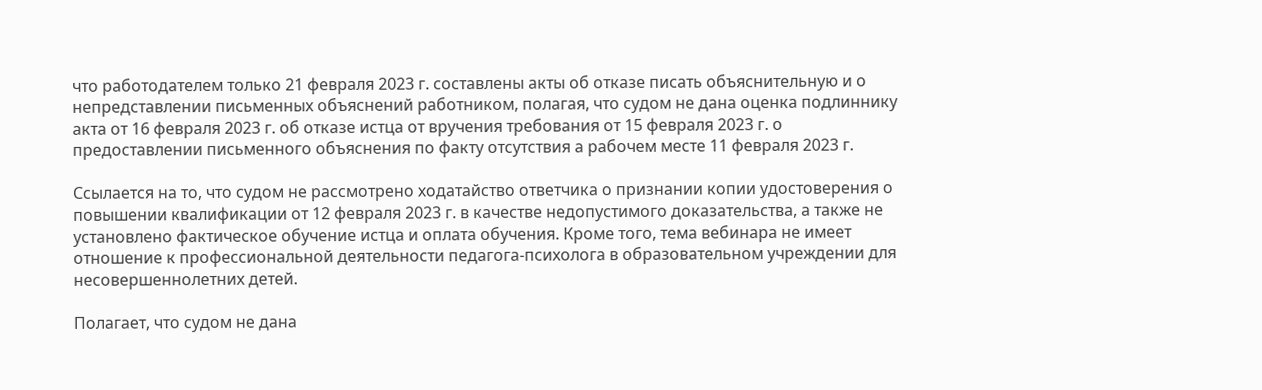что работодателем только 21 февраля 2023 г. составлены акты об отказе писать объяснительную и о непредставлении письменных объяснений работником, полагая, что судом не дана оценка подлиннику акта от 16 февраля 2023 г. об отказе истца от вручения требования от 15 февраля 2023 г. о предоставлении письменного объяснения по факту отсутствия а рабочем месте 11 февраля 2023 г.

Ссылается на то, что судом не рассмотрено ходатайство ответчика о признании копии удостоверения о повышении квалификации от 12 февраля 2023 г. в качестве недопустимого доказательства, а также не установлено фактическое обучение истца и оплата обучения. Кроме того, тема вебинара не имеет отношение к профессиональной деятельности педагога-психолога в образовательном учреждении для несовершеннолетних детей.

Полагает, что судом не дана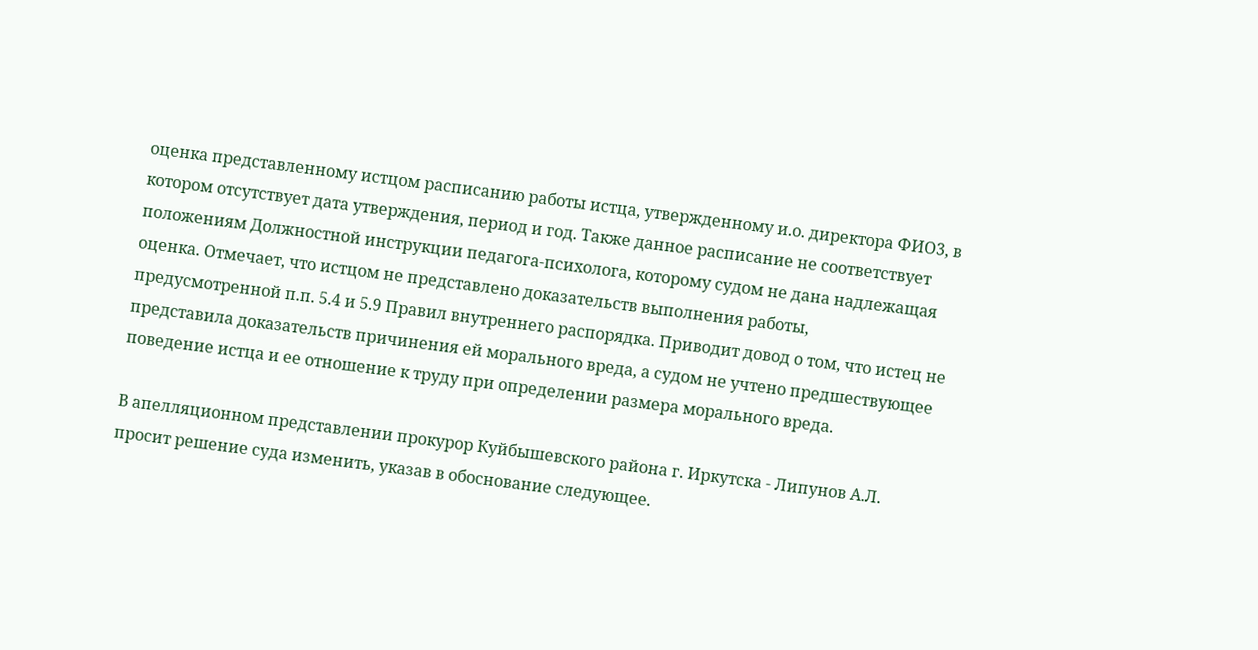оценка представленному истцом расписанию работы истца, утвержденному и.о. директора ФИО3, в котором отсутствует дата утверждения, период и год. Также данное расписание не соответствует положениям Должностной инструкции педагога-психолога, которому судом не дана надлежащая оценка. Отмечает, что истцом не представлено доказательств выполнения работы, предусмотренной п.п. 5.4 и 5.9 Правил внутреннего распорядка. Приводит довод о том, что истец не представила доказательств причинения ей морального вреда, а судом не учтено предшествующее поведение истца и ее отношение к труду при определении размера морального вреда.

В апелляционном представлении прокурор Куйбышевского района г. Иркутска - Липунов А.Л. просит решение суда изменить, указав в обоснование следующее.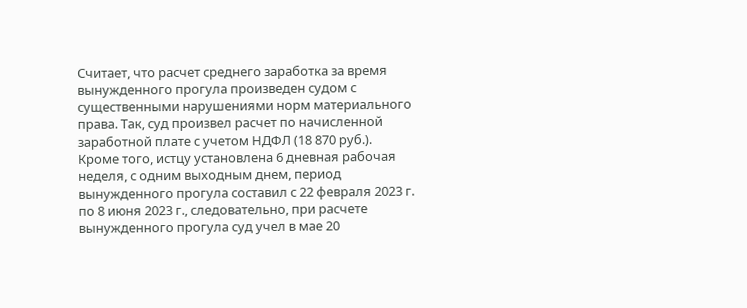Считает, что расчет среднего заработка за время вынужденного прогула произведен судом с существенными нарушениями норм материального права. Так, суд произвел расчет по начисленной заработной плате с учетом НДФЛ (18 870 руб.). Кроме того, истцу установлена 6 дневная рабочая неделя, с одним выходным днем, период вынужденного прогула составил с 22 февраля 2023 г. по 8 июня 2023 г., следовательно, при расчете вынужденного прогула суд учел в мае 20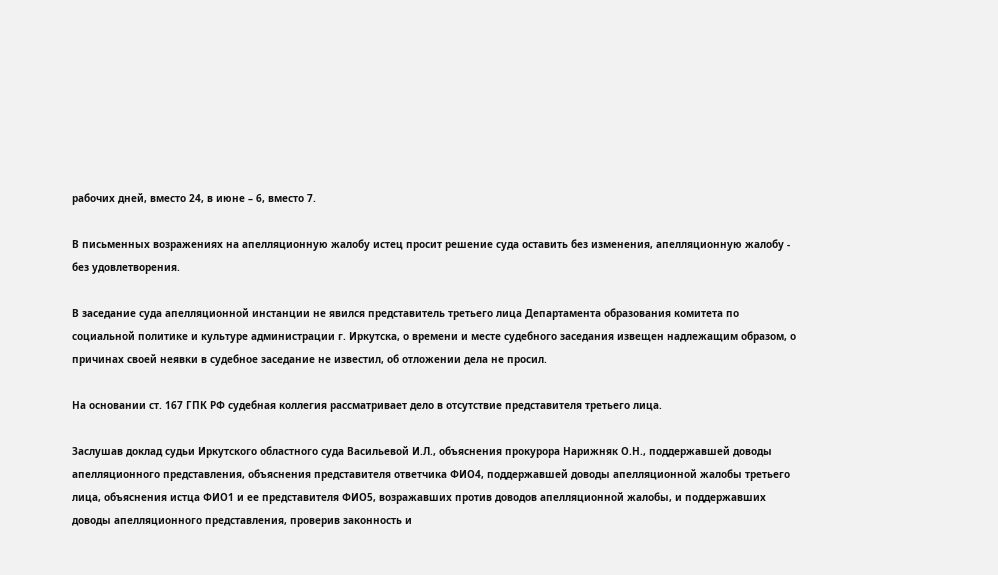рабочих дней, вместо 24, в июне – 6, вместо 7.

В письменных возражениях на апелляционную жалобу истец просит решение суда оставить без изменения, апелляционную жалобу - без удовлетворения.

В заседание суда апелляционной инстанции не явился представитель третьего лица Департамента образования комитета по социальной политике и культуре администрации г. Иркутска, о времени и месте судебного заседания извещен надлежащим образом, о причинах своей неявки в судебное заседание не известил, об отложении дела не просил.

На основании ст. 167 ГПК РФ судебная коллегия рассматривает дело в отсутствие представителя третьего лица.

Заслушав доклад судьи Иркутского областного суда Васильевой И.Л., объяснения прокурора Нарижняк О.Н., поддержавшей доводы апелляционного представления, объяснения представителя ответчика ФИО4, поддержавшей доводы апелляционной жалобы третьего лица, объяснения истца ФИО1 и ее представителя ФИО5, возражавших против доводов апелляционной жалобы, и поддержавших доводы апелляционного представления, проверив законность и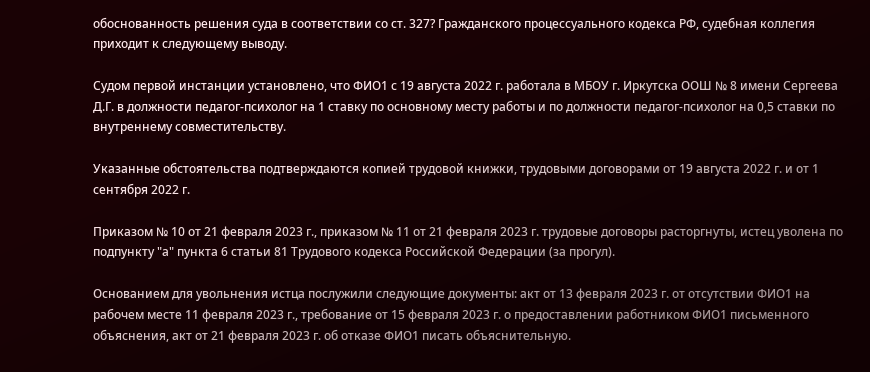обоснованность решения суда в соответствии со ст. 327? Гражданского процессуального кодекса РФ, судебная коллегия приходит к следующему выводу.

Судом первой инстанции установлено, что ФИО1 с 19 августа 2022 г. работала в МБОУ г. Иркутска ООШ № 8 имени Сергеева Д.Г. в должности педагог-психолог на 1 ставку по основному месту работы и по должности педагог-психолог на 0,5 ставки по внутреннему совместительству.

Указанные обстоятельства подтверждаются копией трудовой книжки, трудовыми договорами от 19 августа 2022 г. и от 1 сентября 2022 г.

Приказом № 10 от 21 февраля 2023 г., приказом № 11 от 21 февраля 2023 г. трудовые договоры расторгнуты, истец уволена по подпункту "а" пункта 6 статьи 81 Трудового кодекса Российской Федерации (за прогул).

Основанием для увольнения истца послужили следующие документы: акт от 13 февраля 2023 г. от отсутствии ФИО1 на рабочем месте 11 февраля 2023 г., требование от 15 февраля 2023 г. о предоставлении работником ФИО1 письменного объяснения, акт от 21 февраля 2023 г. об отказе ФИО1 писать объяснительную.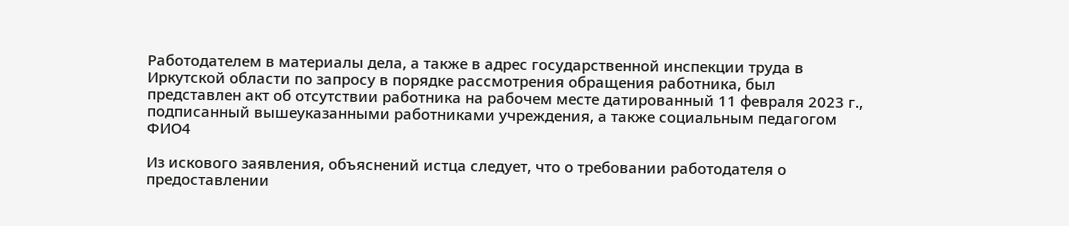Работодателем в материалы дела, а также в адрес государственной инспекции труда в Иркутской области по запросу в порядке рассмотрения обращения работника, был представлен акт об отсутствии работника на рабочем месте датированный 11 февраля 2023 г., подписанный вышеуказанными работниками учреждения, а также социальным педагогом ФИО4

Из искового заявления, объяснений истца следует, что о требовании работодателя о предоставлении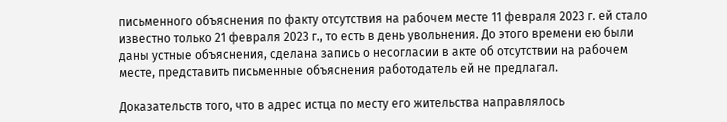письменного объяснения по факту отсутствия на рабочем месте 11 февраля 2023 г. ей стало известно только 21 февраля 2023 г., то есть в день увольнения. До этого времени ею были даны устные объяснения, сделана запись о несогласии в акте об отсутствии на рабочем месте, представить письменные объяснения работодатель ей не предлагал.

Доказательств того, что в адрес истца по месту его жительства направлялось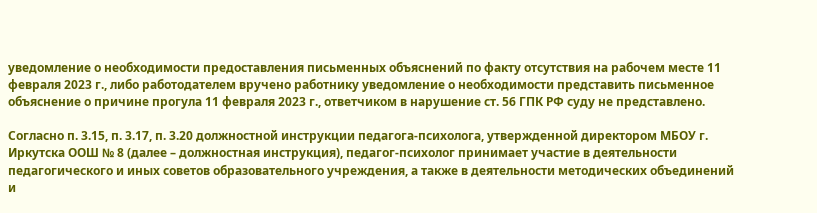уведомление о необходимости предоставления письменных объяснений по факту отсутствия на рабочем месте 11 февраля 2023 г., либо работодателем вручено работнику уведомление о необходимости представить письменное объяснение о причине прогула 11 февраля 2023 г., ответчиком в нарушение ст. 56 ГПК РФ суду не представлено.

Согласно п. 3.15, п. 3.17, п. 3.20 должностной инструкции педагога-психолога, утвержденной директором МБОУ г. Иркутска ООШ № 8 (далее – должностная инструкция), педагог-психолог принимает участие в деятельности педагогического и иных советов образовательного учреждения, а также в деятельности методических объединений и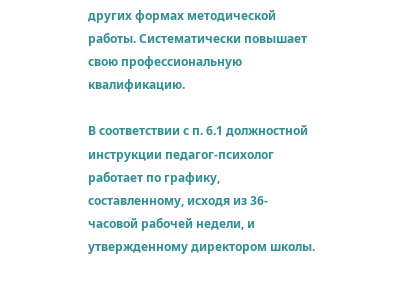других формах методической работы. Систематически повышает свою профессиональную квалификацию.

В соответствии с п. 6.1 должностной инструкции педагог-психолог работает по графику, составленному, исходя из 36-часовой рабочей недели, и утвержденному директором школы.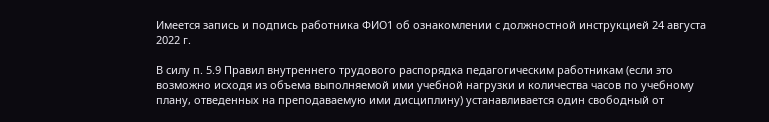Имеется запись и подпись работника ФИО1 об ознакомлении с должностной инструкцией 24 августа 2022 г.

В силу п. 5.9 Правил внутреннего трудового распорядка педагогическим работникам (если это возможно исходя из объема выполняемой ими учебной нагрузки и количества часов по учебному плану, отведенных на преподаваемую ими дисциплину) устанавливается один свободный от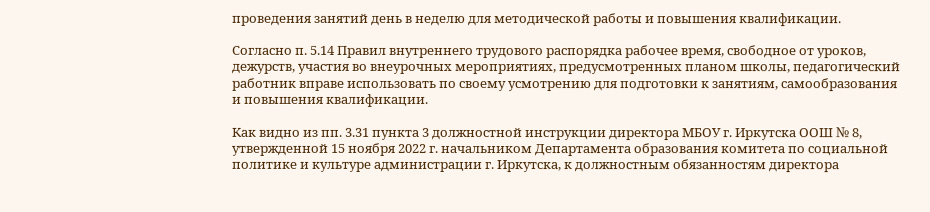проведения занятий день в неделю для методической работы и повышения квалификации.

Согласно п. 5.14 Правил внутреннего трудового распорядка рабочее время, свободное от уроков, дежурств, участия во внеурочных мероприятиях, предусмотренных планом школы, педагогический работник вправе использовать по своему усмотрению для подготовки к занятиям, самообразования и повышения квалификации.

Как видно из пп. 3.31 пункта 3 должностной инструкции директора МБОУ г. Иркутска ООШ № 8, утвержденной 15 ноября 2022 г. начальником Департамента образования комитета по социальной политике и культуре администрации г. Иркутска, к должностным обязанностям директора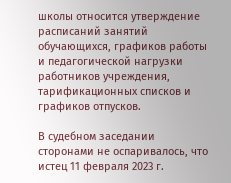школы относится утверждение расписаний занятий обучающихся, графиков работы и педагогической нагрузки работников учреждения, тарификационных списков и графиков отпусков.

В судебном заседании сторонами не оспаривалось, что истец 11 февраля 2023 г.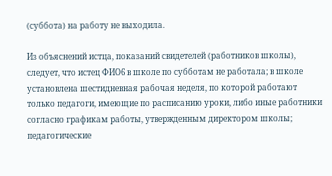(суббота) на работу не выходила.

Из объяснений истца, показаний свидетелей (работников школы), следует, что истец ФИО6 в школе по субботам не работала; в школе установлена шестидневная рабочая неделя, по которой работают только педагоги, имеющие по расписанию уроки, либо иные работники согласно графикам работы, утвержденным директором школы; педагогические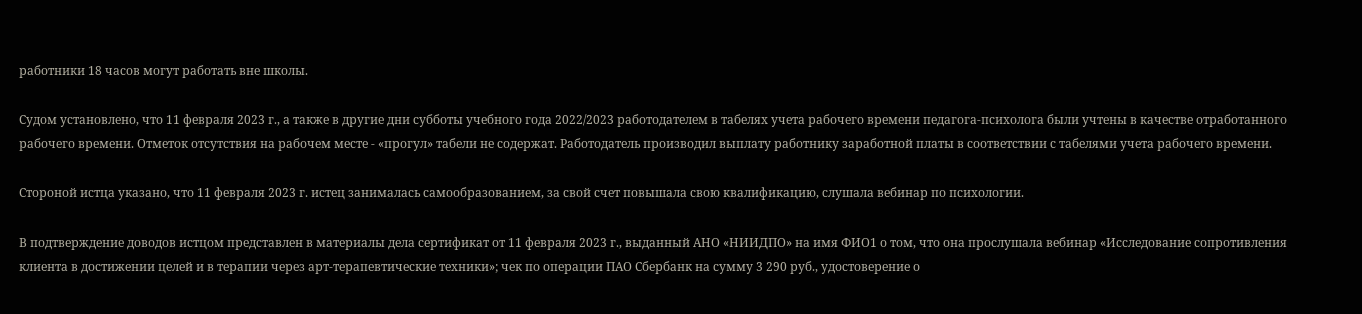работники 18 часов могут работать вне школы.

Судом установлено, что 11 февраля 2023 г., а также в другие дни субботы учебного года 2022/2023 работодателем в табелях учета рабочего времени педагога-психолога были учтены в качестве отработанного рабочего времени. Отметок отсутствия на рабочем месте - «прогул» табели не содержат. Работодатель производил выплату работнику заработной платы в соответствии с табелями учета рабочего времени.

Стороной истца указано, что 11 февраля 2023 г. истец занималась самообразованием, за свой счет повышала свою квалификацию, слушала вебинар по психологии.

В подтверждение доводов истцом представлен в материалы дела сертификат от 11 февраля 2023 г., выданный АНО «НИИДПО» на имя ФИО1 о том, что она прослушала вебинар «Исследование сопротивления клиента в достижении целей и в терапии через арт-терапевтические техники»; чек по операции ПАО Сбербанк на сумму 3 290 руб., удостоверение о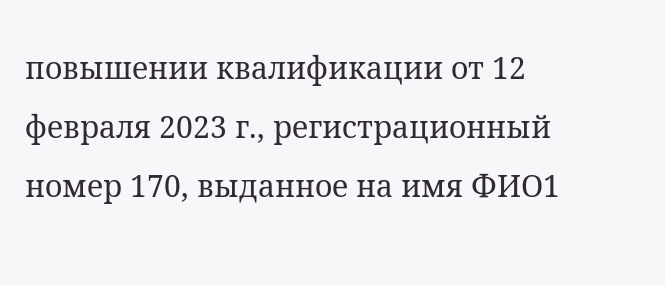повышении квалификации от 12 февраля 2023 г., регистрационный номер 170, выданное на имя ФИО1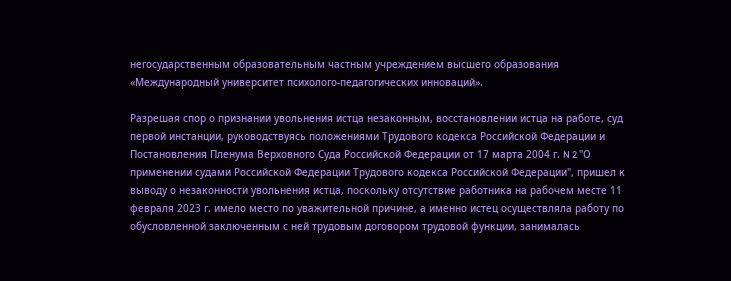негосударственным образовательным частным учреждением высшего образования «Международный университет психолого-педагогических инноваций».

Разрешая спор о признании увольнения истца незаконным, восстановлении истца на работе, суд первой инстанции, руководствуясь положениями Трудового кодекса Российской Федерации и Постановления Пленума Верховного Суда Российской Федерации от 17 марта 2004 г. N 2 "О применении судами Российской Федерации Трудового кодекса Российской Федерации", пришел к выводу о незаконности увольнения истца, поскольку отсутствие работника на рабочем месте 11 февраля 2023 г. имело место по уважительной причине, а именно истец осуществляла работу по обусловленной заключенным с ней трудовым договором трудовой функции, занималась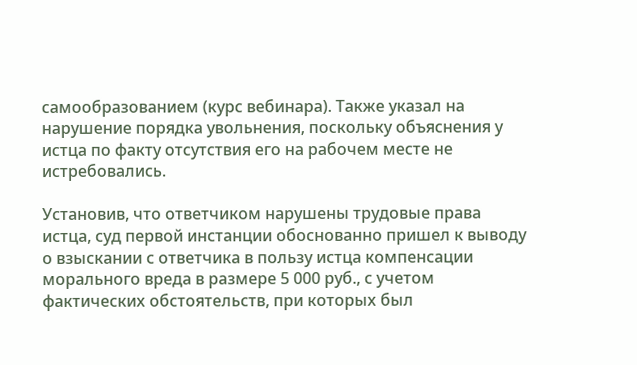самообразованием (курс вебинара). Также указал на нарушение порядка увольнения, поскольку объяснения у истца по факту отсутствия его на рабочем месте не истребовались.

Установив, что ответчиком нарушены трудовые права истца, суд первой инстанции обоснованно пришел к выводу о взыскании с ответчика в пользу истца компенсации морального вреда в размере 5 000 руб., с учетом фактических обстоятельств, при которых был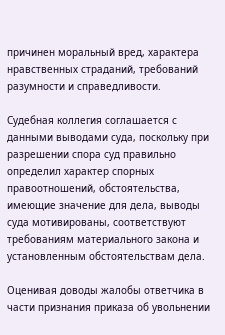причинен моральный вред, характера нравственных страданий, требований разумности и справедливости.

Судебная коллегия соглашается с данными выводами суда, поскольку при разрешении спора суд правильно определил характер спорных правоотношений, обстоятельства, имеющие значение для дела, выводы суда мотивированы, соответствуют требованиям материального закона и установленным обстоятельствам дела.

Оценивая доводы жалобы ответчика в части признания приказа об увольнении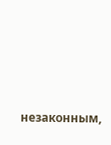незаконным,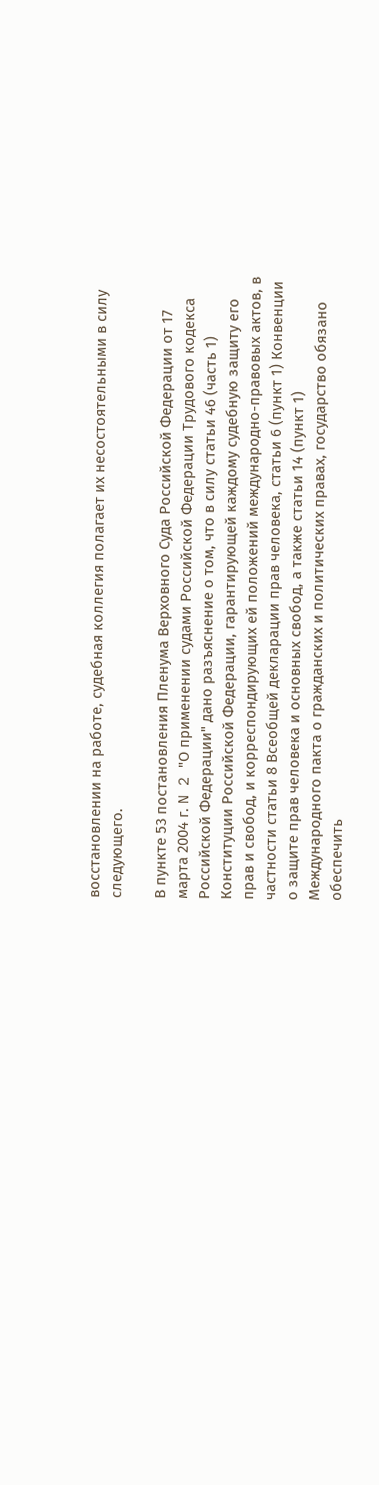восстановлении на работе, судебная коллегия полагает их несостоятельными в силу следующего.

В пункте 53 постановления Пленума Верховного Суда Российской Федерации от 17 марта 2004 г. N 2 "О применении судами Российской Федерации Трудового кодекса Российской Федерации" дано разъяснение о том, что в силу статьи 46 (часть 1) Конституции Российской Федерации, гарантирующей каждому судебную защиту его прав и свобод, и корреспондирующих ей положений международно-правовых актов, в частности статьи 8 Всеобщей декларации прав человека, статьи 6 (пункт 1) Конвенции о защите прав человека и основных свобод, а также статьи 14 (пункт 1) Международного пакта о гражданских и политических правах, государство обязано обеспечить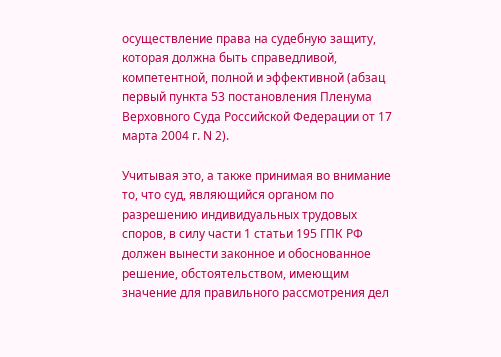осуществление права на судебную защиту, которая должна быть справедливой, компетентной, полной и эффективной (абзац первый пункта 53 постановления Пленума Верховного Суда Российской Федерации от 17 марта 2004 г. N 2).

Учитывая это, а также принимая во внимание то, что суд, являющийся органом по разрешению индивидуальных трудовых споров, в силу части 1 статьи 195 ГПК РФ должен вынести законное и обоснованное решение, обстоятельством, имеющим значение для правильного рассмотрения дел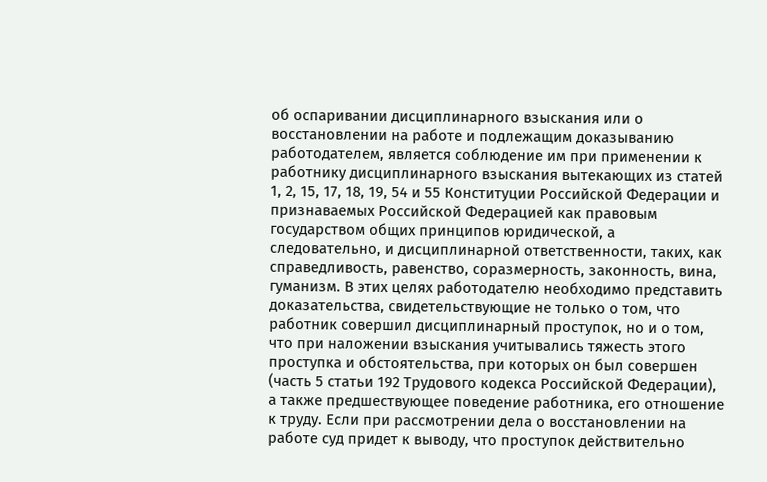об оспаривании дисциплинарного взыскания или о восстановлении на работе и подлежащим доказыванию работодателем, является соблюдение им при применении к работнику дисциплинарного взыскания вытекающих из статей 1, 2, 15, 17, 18, 19, 54 и 55 Конституции Российской Федерации и признаваемых Российской Федерацией как правовым государством общих принципов юридической, а следовательно, и дисциплинарной ответственности, таких, как справедливость, равенство, соразмерность, законность, вина, гуманизм. В этих целях работодателю необходимо представить доказательства, свидетельствующие не только о том, что работник совершил дисциплинарный проступок, но и о том, что при наложении взыскания учитывались тяжесть этого проступка и обстоятельства, при которых он был совершен (часть 5 статьи 192 Трудового кодекса Российской Федерации), а также предшествующее поведение работника, его отношение к труду. Если при рассмотрении дела о восстановлении на работе суд придет к выводу, что проступок действительно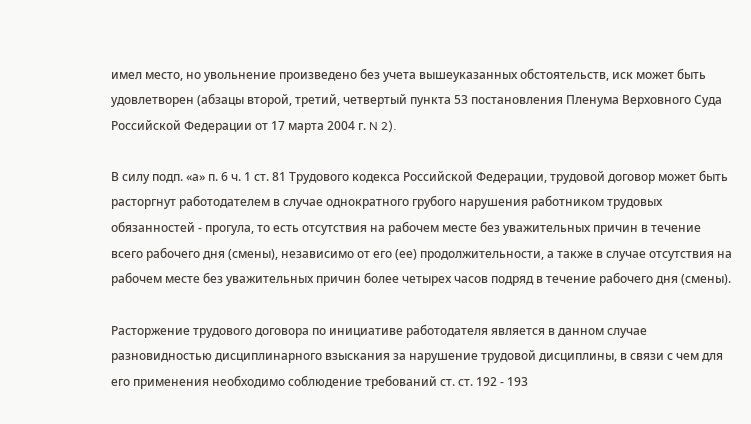имел место, но увольнение произведено без учета вышеуказанных обстоятельств, иск может быть удовлетворен (абзацы второй, третий, четвертый пункта 53 постановления Пленума Верховного Суда Российской Федерации от 17 марта 2004 г. N 2).

В силу подп. «а» п. 6 ч. 1 ст. 81 Трудового кодекса Российской Федерации, трудовой договор может быть расторгнут работодателем в случае однократного грубого нарушения работником трудовых обязанностей - прогула, то есть отсутствия на рабочем месте без уважительных причин в течение всего рабочего дня (смены), независимо от его (ее) продолжительности, а также в случае отсутствия на рабочем месте без уважительных причин более четырех часов подряд в течение рабочего дня (смены).

Расторжение трудового договора по инициативе работодателя является в данном случае разновидностью дисциплинарного взыскания за нарушение трудовой дисциплины, в связи с чем для его применения необходимо соблюдение требований ст. ст. 192 - 193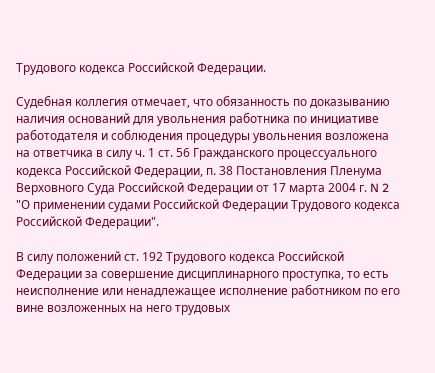Трудового кодекса Российской Федерации.

Судебная коллегия отмечает, что обязанность по доказыванию наличия оснований для увольнения работника по инициативе работодателя и соблюдения процедуры увольнения возложена на ответчика в силу ч. 1 ст. 56 Гражданского процессуального кодекса Российской Федерации, п. 38 Постановления Пленума Верховного Суда Российской Федерации от 17 марта 2004 г. N 2 "О применении судами Российской Федерации Трудового кодекса Российской Федерации".

В силу положений ст. 192 Трудового кодекса Российской Федерации за совершение дисциплинарного проступка, то есть неисполнение или ненадлежащее исполнение работником по его вине возложенных на него трудовых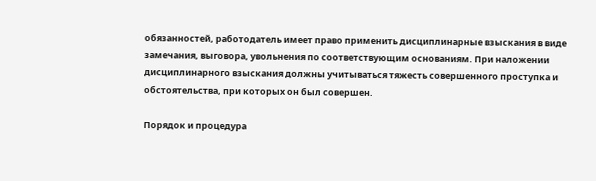обязанностей, работодатель имеет право применить дисциплинарные взыскания в виде замечания, выговора, увольнения по соответствующим основаниям. При наложении дисциплинарного взыскания должны учитываться тяжесть совершенного проступка и обстоятельства, при которых он был совершен.

Порядок и процедура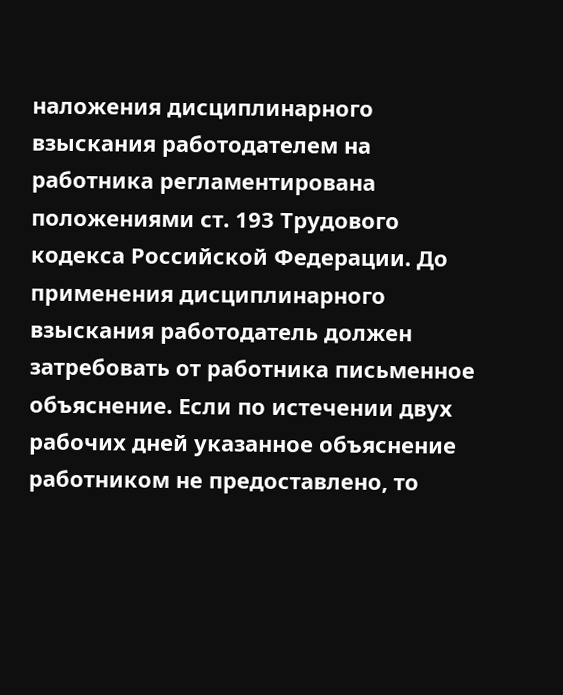наложения дисциплинарного взыскания работодателем на работника регламентирована положениями ст. 193 Трудового кодекса Российской Федерации. До применения дисциплинарного взыскания работодатель должен затребовать от работника письменное объяснение. Если по истечении двух рабочих дней указанное объяснение работником не предоставлено, то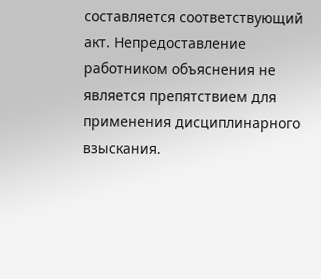составляется соответствующий акт. Непредоставление работником объяснения не является препятствием для применения дисциплинарного взыскания.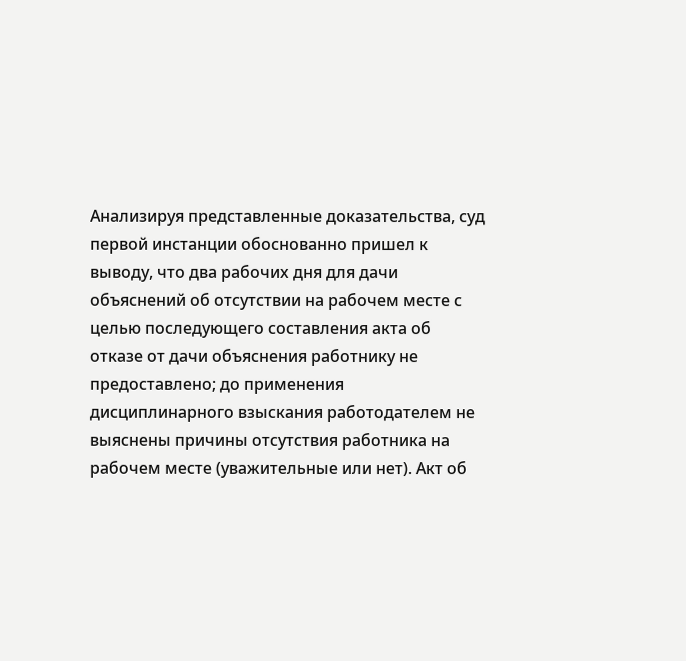Анализируя представленные доказательства, суд первой инстанции обоснованно пришел к выводу, что два рабочих дня для дачи объяснений об отсутствии на рабочем месте с целью последующего составления акта об отказе от дачи объяснения работнику не предоставлено; до применения дисциплинарного взыскания работодателем не выяснены причины отсутствия работника на рабочем месте (уважительные или нет). Акт об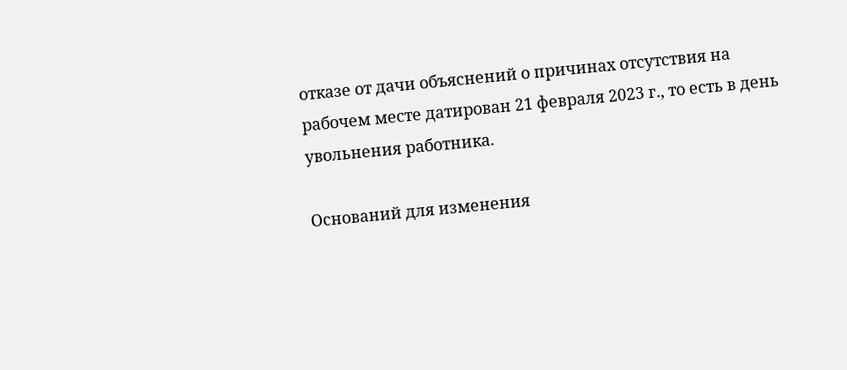отказе от дачи объяснений о причинах отсутствия на рабочем месте датирован 21 февраля 2023 г., то есть в день увольнения работника.

Оснований для изменения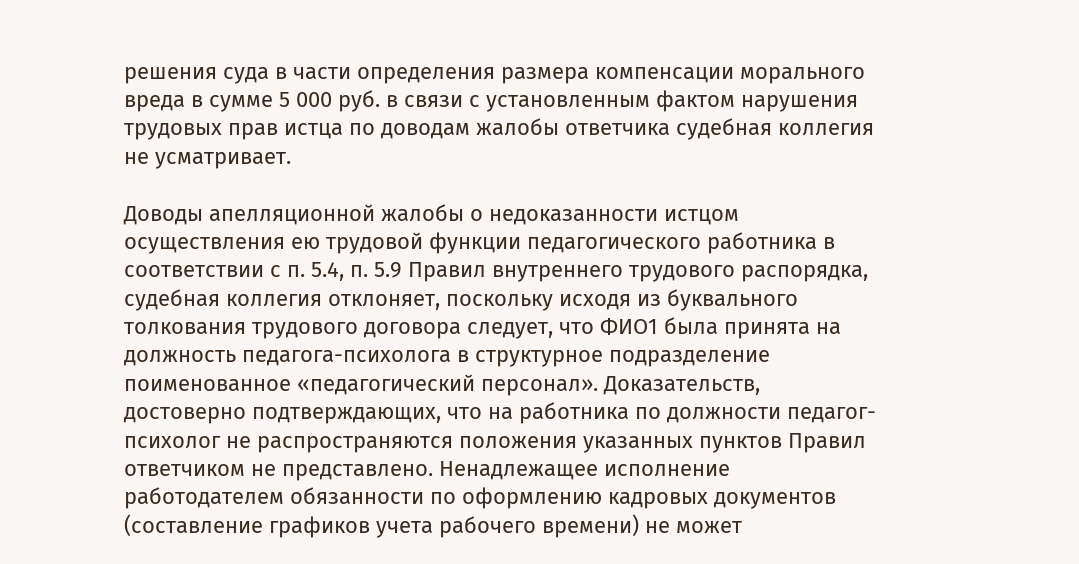решения суда в части определения размера компенсации морального вреда в сумме 5 000 руб. в связи с установленным фактом нарушения трудовых прав истца по доводам жалобы ответчика судебная коллегия не усматривает.

Доводы апелляционной жалобы о недоказанности истцом осуществления ею трудовой функции педагогического работника в соответствии с п. 5.4, п. 5.9 Правил внутреннего трудового распорядка, судебная коллегия отклоняет, поскольку исходя из буквального толкования трудового договора следует, что ФИО1 была принята на должность педагога-психолога в структурное подразделение поименованное «педагогический персонал». Доказательств, достоверно подтверждающих, что на работника по должности педагог-психолог не распространяются положения указанных пунктов Правил ответчиком не представлено. Ненадлежащее исполнение работодателем обязанности по оформлению кадровых документов (составление графиков учета рабочего времени) не может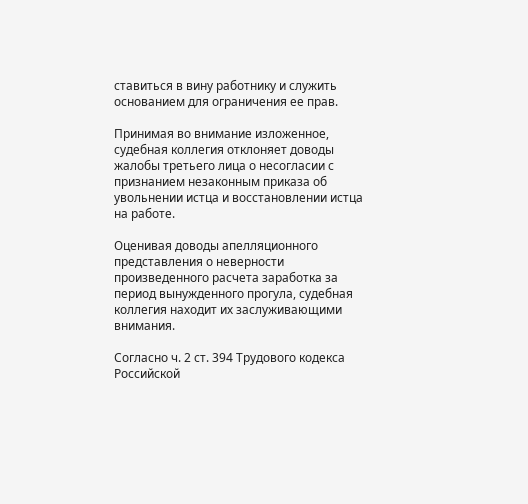ставиться в вину работнику и служить основанием для ограничения ее прав.

Принимая во внимание изложенное, судебная коллегия отклоняет доводы жалобы третьего лица о несогласии с признанием незаконным приказа об увольнении истца и восстановлении истца на работе.

Оценивая доводы апелляционного представления о неверности произведенного расчета заработка за период вынужденного прогула, судебная коллегия находит их заслуживающими внимания.

Согласно ч. 2 ст. 394 Трудового кодекса Российской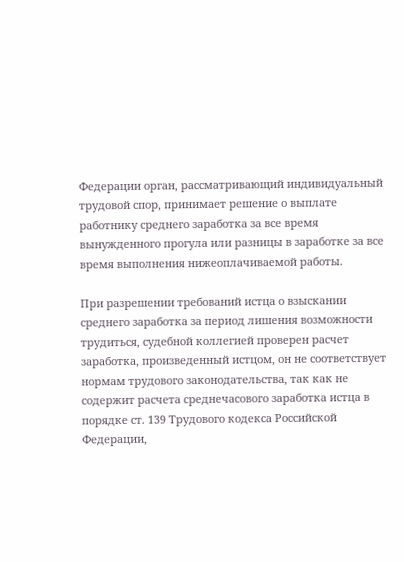Федерации орган, рассматривающий индивидуальный трудовой спор, принимает решение о выплате работнику среднего заработка за все время вынужденного прогула или разницы в заработке за все время выполнения нижеоплачиваемой работы.

При разрешении требований истца о взыскании среднего заработка за период лишения возможности трудиться, судебной коллегией проверен расчет заработка, произведенный истцом, он не соответствует нормам трудового законодательства, так как не содержит расчета среднечасового заработка истца в порядке ст. 139 Трудового кодекса Российской Федерации,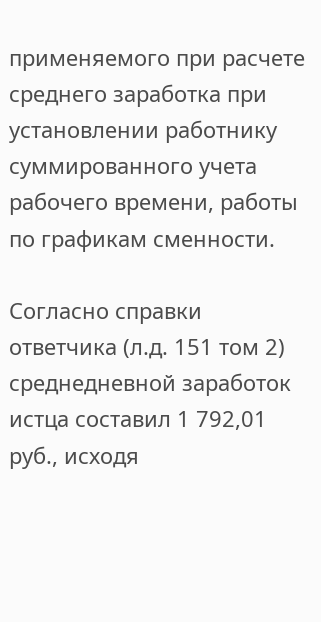применяемого при расчете среднего заработка при установлении работнику суммированного учета рабочего времени, работы по графикам сменности.

Согласно справки ответчика (л.д. 151 том 2) среднедневной заработок истца составил 1 792,01 руб., исходя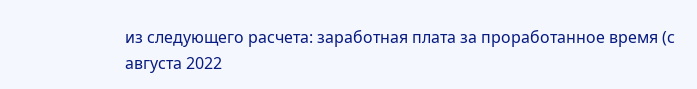из следующего расчета: заработная плата за проработанное время (с августа 2022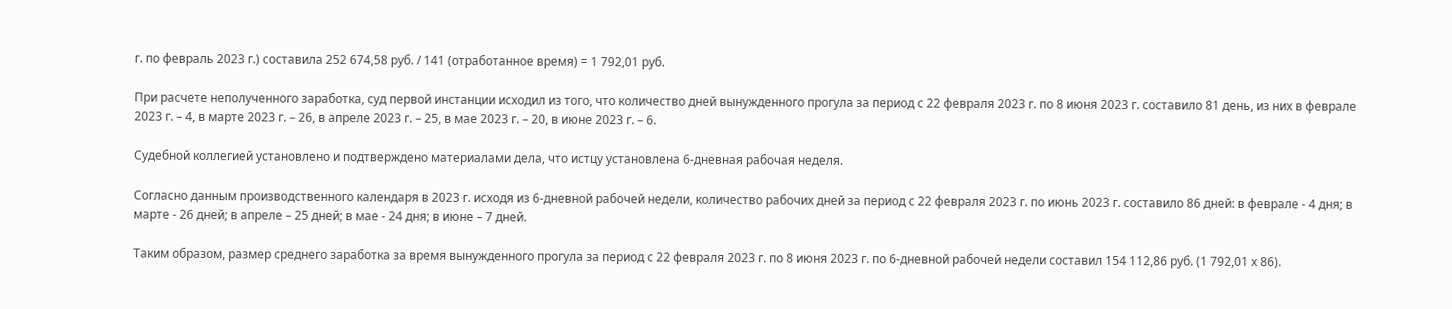г. по февраль 2023 г.) составила 252 674,58 руб. / 141 (отработанное время) = 1 792,01 руб.

При расчете неполученного заработка, суд первой инстанции исходил из того, что количество дней вынужденного прогула за период с 22 февраля 2023 г. по 8 июня 2023 г. составило 81 день, из них в феврале 2023 г. – 4, в марте 2023 г. – 26, в апреле 2023 г. – 25, в мае 2023 г. – 20, в июне 2023 г. – 6.

Судебной коллегией установлено и подтверждено материалами дела, что истцу установлена 6-дневная рабочая неделя.

Согласно данным производственного календаря в 2023 г. исходя из 6-дневной рабочей недели, количество рабочих дней за период с 22 февраля 2023 г. по июнь 2023 г. составило 86 дней: в феврале - 4 дня; в марте - 26 дней; в апреле – 25 дней; в мае - 24 дня; в июне – 7 дней.

Таким образом, размер среднего заработка за время вынужденного прогула за период с 22 февраля 2023 г. по 8 июня 2023 г. по 6-дневной рабочей недели составил 154 112,86 руб. (1 792,01 х 86).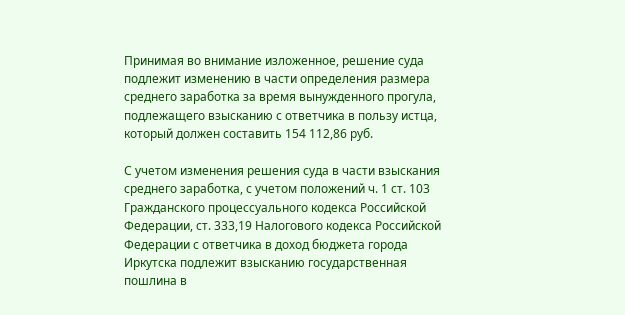Принимая во внимание изложенное, решение суда подлежит изменению в части определения размера среднего заработка за время вынужденного прогула, подлежащего взысканию с ответчика в пользу истца, который должен составить 154 112,86 руб.

С учетом изменения решения суда в части взыскания среднего заработка, с учетом положений ч. 1 ст. 103 Гражданского процессуального кодекса Российской Федерации, ст. 333,19 Налогового кодекса Российской Федерации с ответчика в доход бюджета города Иркутска подлежит взысканию государственная пошлина в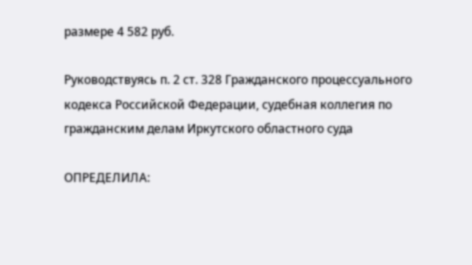размере 4 582 руб.

Руководствуясь п. 2 ст. 328 Гражданского процессуального кодекса Российской Федерации, судебная коллегия по гражданским делам Иркутского областного суда

ОПРЕДЕЛИЛА: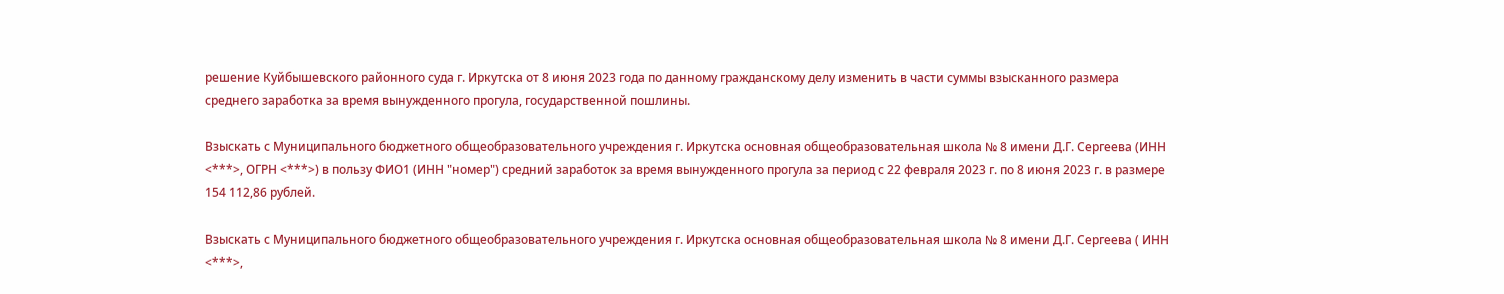решение Куйбышевского районного суда г. Иркутска от 8 июня 2023 года по данному гражданскому делу изменить в части суммы взысканного размера среднего заработка за время вынужденного прогула, государственной пошлины.

Взыскать с Муниципального бюджетного общеобразовательного учреждения г. Иркутска основная общеобразовательная школа № 8 имени Д.Г. Сергеева (ИНН <***>, ОГРН <***>) в пользу ФИО1 (ИНН "номер") средний заработок за время вынужденного прогула за период с 22 февраля 2023 г. по 8 июня 2023 г. в размере 154 112,86 рублей.

Взыскать с Муниципального бюджетного общеобразовательного учреждения г. Иркутска основная общеобразовательная школа № 8 имени Д.Г. Сергеева ( ИНН <***>,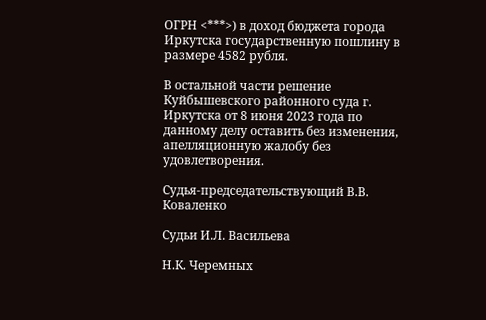ОГРН <***>) в доход бюджета города Иркутска государственную пошлину в размере 4582 рубля.

В остальной части решение Куйбышевского районного суда г. Иркутска от 8 июня 2023 года по данному делу оставить без изменения, апелляционную жалобу без удовлетворения.

Судья-председательствующий В.В. Коваленко

Судьи И.Л. Васильева

Н.К. Черемных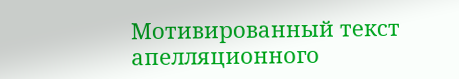Мотивированный текст апелляционного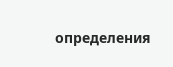определения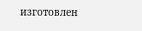изготовлен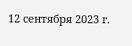12 сентября 2023 г.